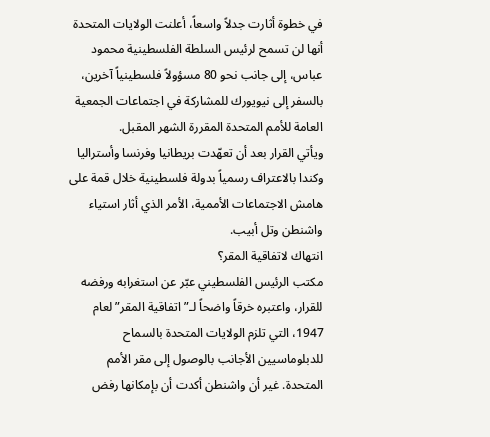في خطوة أثارت جدلاً واسعاً، أعلنت الولايات المتحدة أنها لن تسمح لرئيس السلطة الفلسطينية محمود عباس، إلى جانب نحو 80 مسؤولاً فلسطينياً آخرين، بالسفر إلى نيويورك للمشاركة في اجتماعات الجمعية العامة للأمم المتحدة المقررة الشهر المقبل.
ويأتي القرار بعد أن تعهّدت بريطانيا وفرنسا وأستراليا وكندا بالاعتراف رسمياً بدولة فلسطينية خلال قمة على هامش الاجتماعات الأممية، الأمر الذي أثار استياء واشنطن وتل أبيب.
انتهاك لاتفاقية المقر؟
مكتب الرئيس الفلسطيني عبّر عن استغرابه ورفضه للقرار، واعتبره خرقاً واضحاً لـ”اتفاقية المقر” لعام 1947، التي تلزم الولايات المتحدة بالسماح للدبلوماسيين الأجانب بالوصول إلى مقر الأمم المتحدة. غير أن واشنطن أكدت أن بإمكانها رفض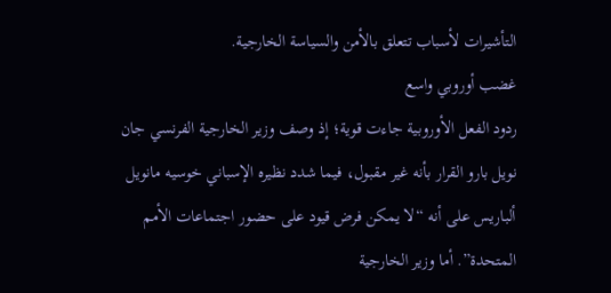التأشيرات لأسباب تتعلق بالأمن والسياسة الخارجية.
غضب أوروبي واسع
ردود الفعل الأوروبية جاءت قوية؛ إذ وصف وزير الخارجية الفرنسي جان نويل بارو القرار بأنه غير مقبول، فيما شدد نظيره الإسباني خوسيه مانويل ألباريس على أنه “لا يمكن فرض قيود على حضور اجتماعات الأمم المتحدة”. أما وزير الخارجية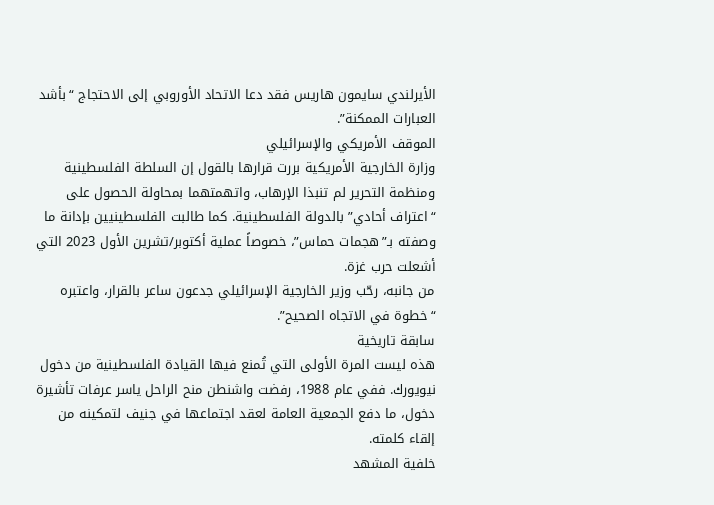الأيرلندي سايمون هاريس فقد دعا الاتحاد الأوروبي إلى الاحتجاج “بأشد العبارات الممكنة”.
الموقف الأمريكي والإسرائيلي
وزارة الخارجية الأمريكية بررت قرارها بالقول إن السلطة الفلسطينية ومنظمة التحرير لم تنبذا الإرهاب، واتهمتهما بمحاولة الحصول على “اعتراف أحادي” بالدولة الفلسطينية. كما طالبت الفلسطينيين بإدانة ما وصفته بـ”هجمات حماس”، خصوصاً عملية أكتوبر/تشرين الأول 2023 التي أشعلت حرب غزة.
من جانبه، رحّب وزير الخارجية الإسرائيلي جدعون ساعر بالقرار، واعتبره “خطوة في الاتجاه الصحيح”.
سابقة تاريخية
هذه ليست المرة الأولى التي تُمنع فيها القيادة الفلسطينية من دخول نيويورك. ففي عام 1988، رفضت واشنطن منح الراحل ياسر عرفات تأشيرة دخول، ما دفع الجمعية العامة لعقد اجتماعها في جنيف لتمكينه من إلقاء كلمته.
خلفية المشهد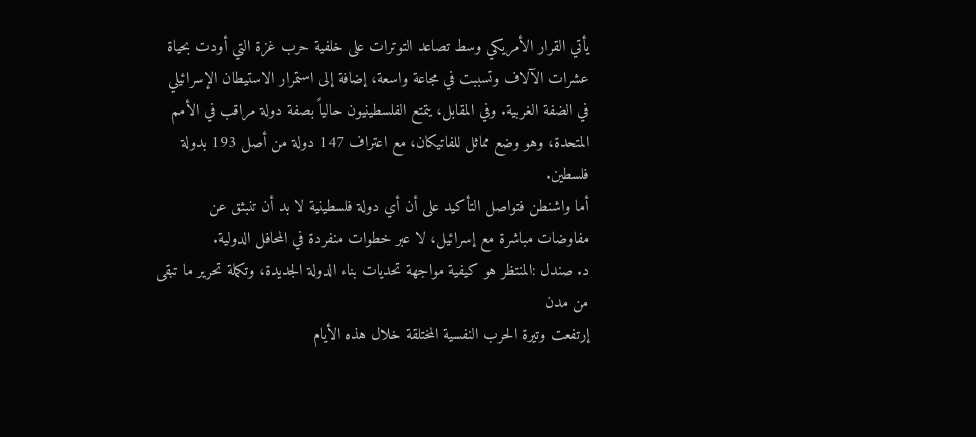يأتي القرار الأمريكي وسط تصاعد التوترات على خلفية حرب غزة التي أودت بحياة عشرات الآلاف وتسببت في مجاعة واسعة، إضافة إلى استمرار الاستيطان الإسرائيلي في الضفة الغربية. وفي المقابل، يتمتع الفلسطينيون حالياً بصفة دولة مراقب في الأمم المتحدة، وهو وضع مماثل للفاتيكان، مع اعتراف 147 دولة من أصل 193 بدولة فلسطين.
أما واشنطن فتواصل التأكيد على أن أي دولة فلسطينية لا بد أن تنبثق عن مفاوضات مباشرة مع إسرائيل، لا عبر خطوات منفردة في المحافل الدولية.
د. صندل :المنتظر هو كيفية مواجهة تحديات بناء الدولة الجديدة، وتكملة تحرير ما تبقى من مدن
إرتفعت وتيرة الحرب النفسية المختلقة خلال هذه الأيام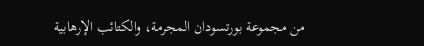من مجموعة بورتسودان المجرمة، والكتائب الإرهابية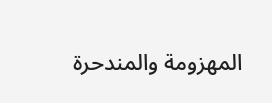المهزومة والمندحرة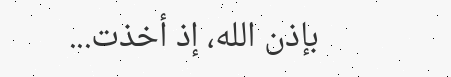بإذن الله، إذ أخذت...